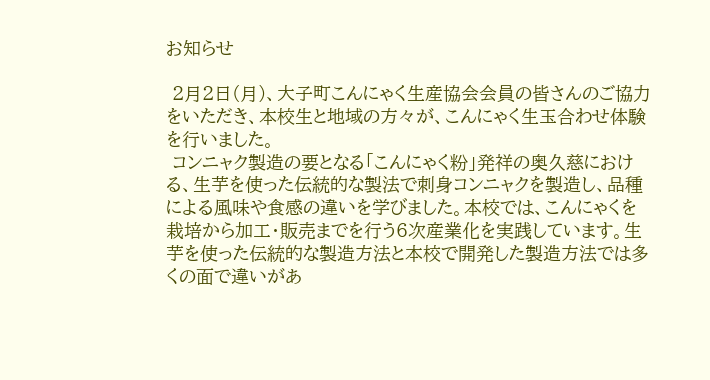お知らせ

 2月2日(月)、大子町こんにゃく生産協会会員の皆さんのご協力をいただき、本校生と地域の方々が、こんにゃく生玉合わせ体験を行いました。
 コンニャク製造の要となる「こんにゃく粉」発祥の奥久慈における、生芋を使った伝統的な製法で刺身コンニャクを製造し、品種による風味や食感の違いを学びました。本校では、こんにゃくを栽培から加工・販売までを行う6次産業化を実践しています。生芋を使った伝統的な製造方法と本校で開発した製造方法では多くの面で違いがあ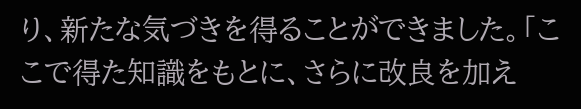り、新たな気づきを得ることができました。「ここで得た知識をもとに、さらに改良を加え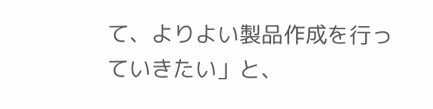て、よりよい製品作成を行っていきたい」と、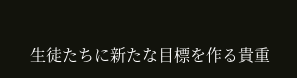生徒たちに新たな目標を作る貴重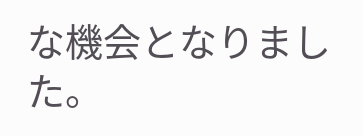な機会となりました。